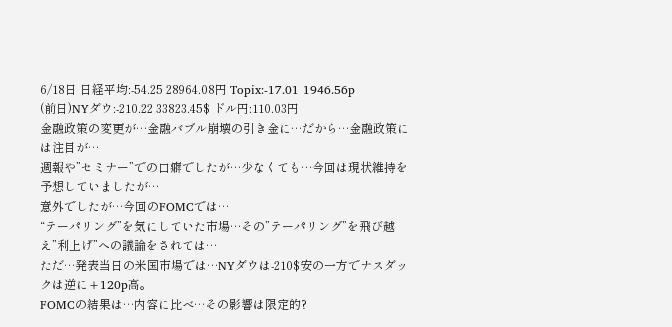6/18日 日経平均:-54.25 28964.08円 Topix:-17.01 1946.56p
(前日)NYダウ:-210.22 33823.45$ ドル円:110.03円
金融政策の変更が…金融バブル崩壊の引き金に…だから…金融政策には注目が…
週報や”セミナー”での口癖でしたが…少なくても…今回は現状維持を予想していましたが…
意外でしたが…今回のFOMCでは…
“テーパリング”を気にしていた市場…その”テーパリング”を飛び越え”利上げ”への議論をされては…
ただ…発表当日の米国市場では…NYダウは-210$安の一方でナスダックは逆に+120p高。
FOMCの結果は…内容に比べ…その影響は限定的?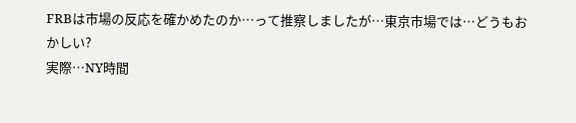FRBは市場の反応を確かめたのか…って推察しましたが…東京市場では…どうもおかしい?
実際…NY時間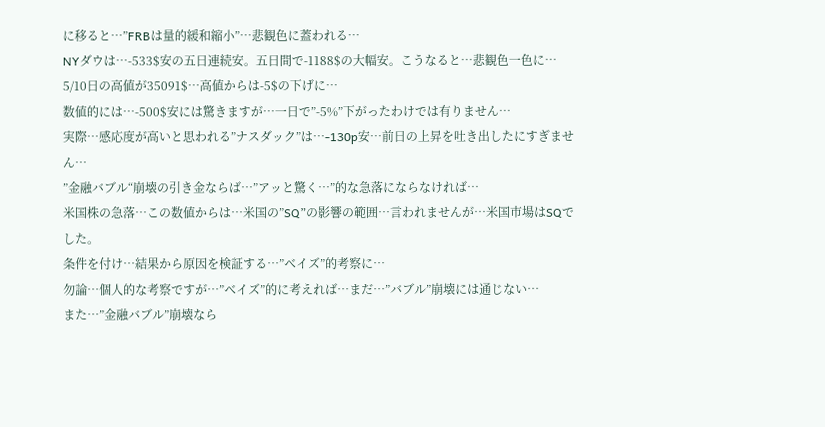に移ると…”FRBは量的緩和縮小”…悲観色に蓋われる…
NYダウは…-533$安の五日連続安。五日間で-1188$の大幅安。こうなると…悲観色一色に…
5/10日の高値が35091$…高値からは-5$の下げに…
数値的には…-500$安には驚きますが…一日で”-5%”下がったわけでは有りません…
実際…感応度が高いと思われる”ナスダック”は…-130p安…前日の上昇を吐き出したにすぎません…
”金融バブル“崩壊の引き金ならば…”アッと驚く…”的な急落にならなければ…
米国株の急落…この数値からは…米国の”SQ”の影響の範囲…言われませんが…米国市場はSQでした。
条件を付け…結果から原因を検証する…”ベイズ”的考察に…
勿論…個人的な考察ですが…”ベイズ”的に考えれば…まだ…”バブル”崩壊には通じない…
また…”金融バブル”崩壊なら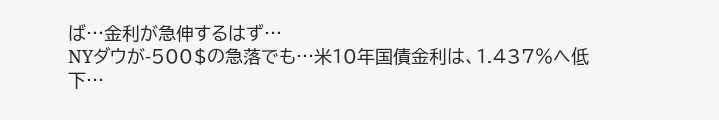ば…金利が急伸するはず…
NYダウが-500$の急落でも…米10年国債金利は、1.437%へ低下…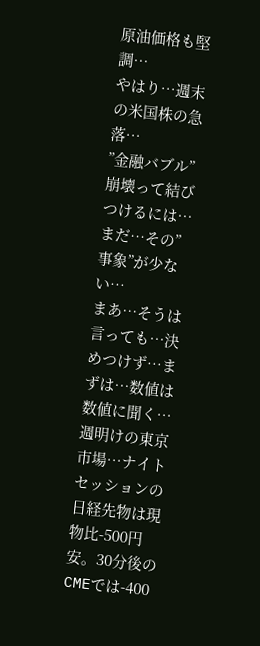原油価格も堅調…
やはり…週末の米国株の急落…
”金融バブル”崩壊って結びつけるには…まだ…その”事象”が少ない…
まあ…そうは言っても…決めつけず…まずは…数値は数値に聞く…
週明けの東京市場…ナイトセッションの日経先物は現物比-500円安。30分後のCMEでは-400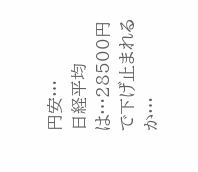円安…
日経平均は…28500円で下げ止まれるか…